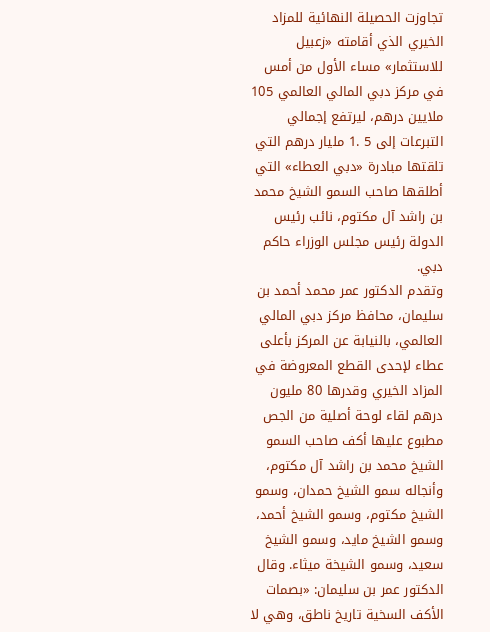تجاوزت الحصيلة النهائية للمزاد الخيري الذي أقامته «زعبيل للاستثمار» مساء الأول من أمس في مركز دبي المالي العالمي 105 ملايين درهم، ليرتفع إجمالي التبرعات إلى 5 .1 مليار درهم التي تلقتها مبادرة «دبي العطاء» التي أطلقها صاحب السمو الشيخ محمد بن راشد آل مكتوم، نائب رئيس الدولة رئيس مجلس الوزراء حاكم دبي.
وتقدم الدكتور عمر محمد أحمد بن سليمان، محافظ مركز دبي المالي العالمي، بالنيابة عن المركز بأعلى عطاء لإحدى القطع المعروضة في المزاد الخيري وقدرها 80 مليون درهم لقاء لوحة أصلية من الجص مطبوع عليها أكف صاحب السمو الشيخ محمد بن راشد آل مكتوم، وأنجاله سمو الشيخ حمدان، وسمو الشيخ مكتوم، وسمو الشيخ أحمد، وسمو الشيخ مايد، وسمو الشيخ سعيد، وسمو الشيخة ميثاء. وقال الدكتور عمر بن سليمان: «بصمات الأكف السخية تاريخ ناطق، وهي لا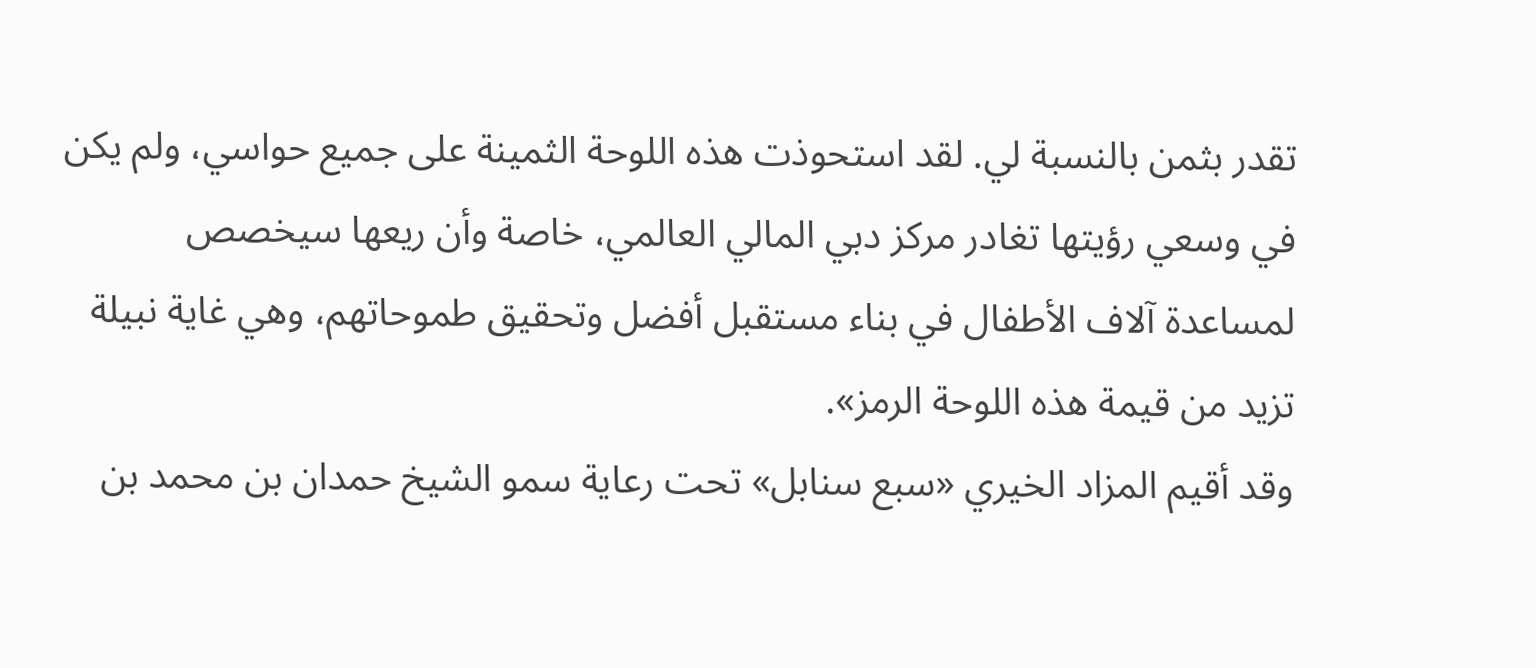تقدر بثمن بالنسبة لي. لقد استحوذت هذه اللوحة الثمينة على جميع حواسي، ولم يكن في وسعي رؤيتها تغادر مركز دبي المالي العالمي، خاصة وأن ريعها سيخصص لمساعدة آلاف الأطفال في بناء مستقبل أفضل وتحقيق طموحاتهم، وهي غاية نبيلة تزيد من قيمة هذه اللوحة الرمز».
وقد أقيم المزاد الخيري «سبع سنابل» تحت رعاية سمو الشيخ حمدان بن محمد بن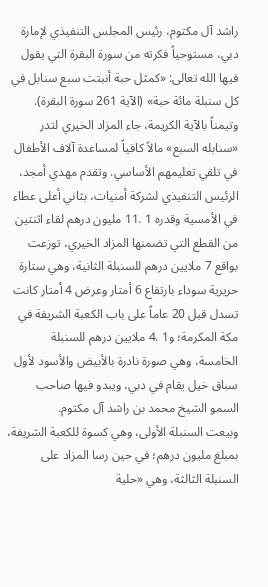راشد آل مكتوم، رئيس المجلس التنفيذي لإمارة دبي، مستوحياً فكرته من سورة البقرة التي يقول فيها الله تعالى: «كمثل حبة أنبتت سبع سنابل في كل سنبلة مائة حبة» (الآية 261 سورة البقرة). وتيمناً بالآية الكريمة، جاء المزاد الخيري لتدر «سنابله السبع» مالاً كافياً لمساعدة آلاف الأطفال في تلقي تعليمهم الأساسي. وتقدم مهدي أمجد، الرئيس التنفيذي لشركة أمنيات، بثاني أعلى عطاء في الأمسية وقدره 1 .11 مليون درهم لقاء اثنتين من القطع التي تضمنها المزاد الخيري، توزعت بواقع 7 ملايين درهم للسنبلة الثانية، وهي ستارة حريرية سوداء بارتفاع 6 أمتار وعرض 4 أمتار كانت تسدل قبل 20 عاماً على باب الكعبة الشريفة في مكة المكرمة؛ و1 .4 ملايين درهم للسنبلة الخامسة، وهي صورة نادرة بالأبيض والأسود لأول سباق خيل يقام في دبي، ويبدو فيها صاحب السمو الشيخ محمد بن راشد آل مكتوم.
وبيعت السنبلة الأولى، وهي كسوة للكعبة الشريفة، بمبلغ مليون درهم؛ في حين رسا المزاد على السنبلة الثالثة، وهي «حلية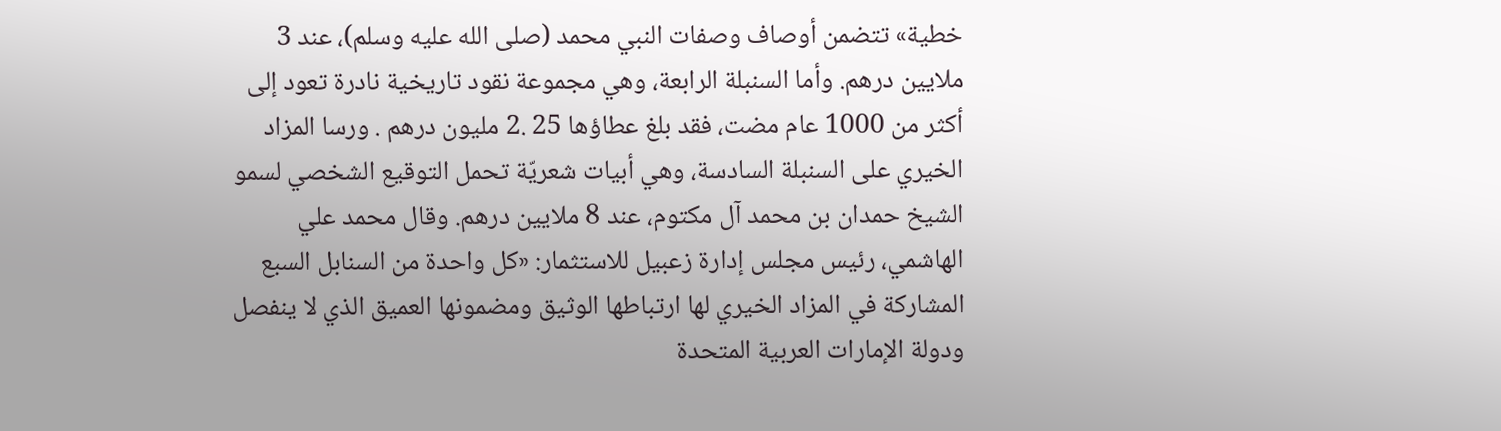خطية» تتضمن أوصاف وصفات النبي محمد (صلى الله عليه وسلم)، عند 3 ملايين درهم. وأما السنبلة الرابعة، وهي مجموعة نقود تاريخية نادرة تعود إلى أكثر من 1000 عام مضت، فقد بلغ عطاؤها 25 .2 مليون درهم . ورسا المزاد الخيري على السنبلة السادسة، وهي أبيات شعريّة تحمل التوقيع الشخصي لسمو الشيخ حمدان بن محمد آل مكتوم، عند 8 ملايين درهم. وقال محمد علي الهاشمي، رئيس مجلس إدارة زعبيل للاستثمار: «كل واحدة من السنابل السبع المشاركة في المزاد الخيري لها ارتباطها الوثيق ومضمونها العميق الذي لا ينفصل ودولة الإمارات العربية المتحدة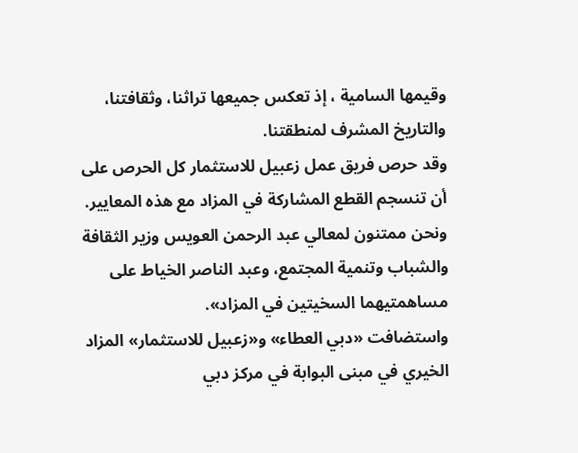وقيمها السامية ، إذ تعكس جميعها تراثنا، وثقافتنا، والتاريخ المشرف لمنطقتنا.
وقد حرص فريق عمل زعبيل للاستثمار كل الحرص على أن تنسجم القطع المشاركة في المزاد مع هذه المعايير. ونحن ممتنون لمعالي عبد الرحمن العويس وزير الثقافة والشباب وتنمية المجتمع، وعبد الناصر الخياط على مساهمتيهما السخيتين في المزاد».
واستضافت «دبي العطاء» و«زعبيل للاستثمار» المزاد الخيري في مبنى البوابة في مركز دبي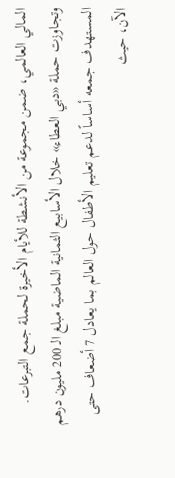المالي العالمي، ضمن مجموعة من الأنشطة للأيام الأخيرة لحملة جمع التبرعات.
وتجاوزت حملة «دبي العطاء» خلال الأسابيع الثمانية الماضية مبلغ الـ 200 مليون درهم المستهدف جمعه أساساً لدعم تعليم الأطفال حول العالم بما يعادل 7 أضعاف حتى الآن، حيث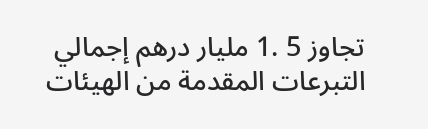تجاوز 5 .1 مليار درهم إجمالي التبرعات المقدمة من الهيئات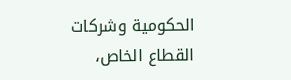الحكومية وشركات القطاع الخاص،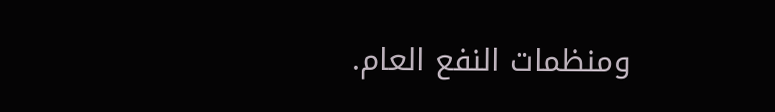ومنظمات النفع العام.